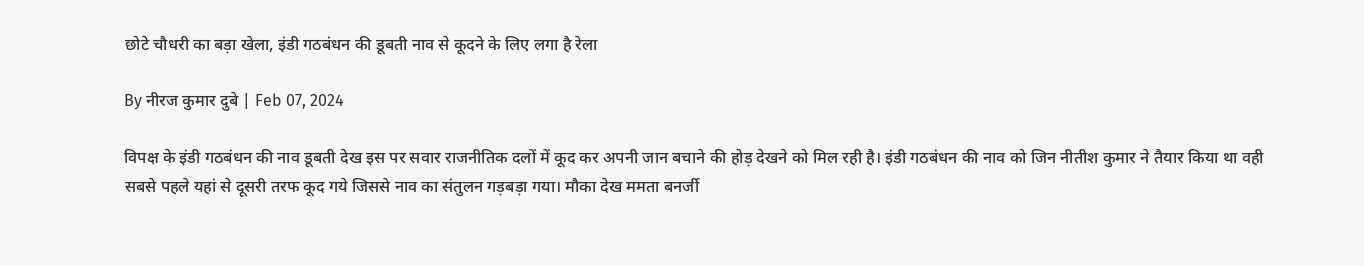छोटे चौधरी का बड़ा खेला, इंडी गठबंधन की डूबती नाव से कूदने के लिए लगा है रेला

By नीरज कुमार दुबे | Feb 07, 2024

विपक्ष के इंडी गठबंधन की नाव डूबती देख इस पर सवार राजनीतिक दलों में कूद कर अपनी जान बचाने की होड़ देखने को मिल रही है। इंडी गठबंधन की नाव को जिन नीतीश कुमार ने तैयार किया था वही सबसे पहले यहां से दूसरी तरफ कूद गये जिससे नाव का संतुलन गड़बड़ा गया। मौका देख ममता बनर्जी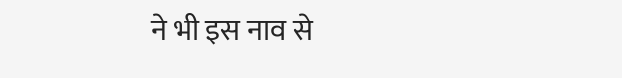ने भी इस नाव से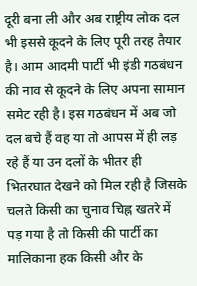दूरी बना ली और अब राष्ट्रीय लोक दल भी इससे कूदने के लिए पूरी तरह तैयार है। आम आदमी पार्टी भी इंडी गठबंधन की नाव से कूदने के लिए अपना सामान समेट रही है। इस गठबंधन में अब जो दल बचे हैं वह या तो आपस में ही लड़ रहे हैं या उन दलों के भीतर ही भितरघात देखने को मिल रही है जिसके चलते किसी का चुनाव चिह्न खतरे में पड़ गया है तो किसी की पार्टी का मालिकाना हक किसी और के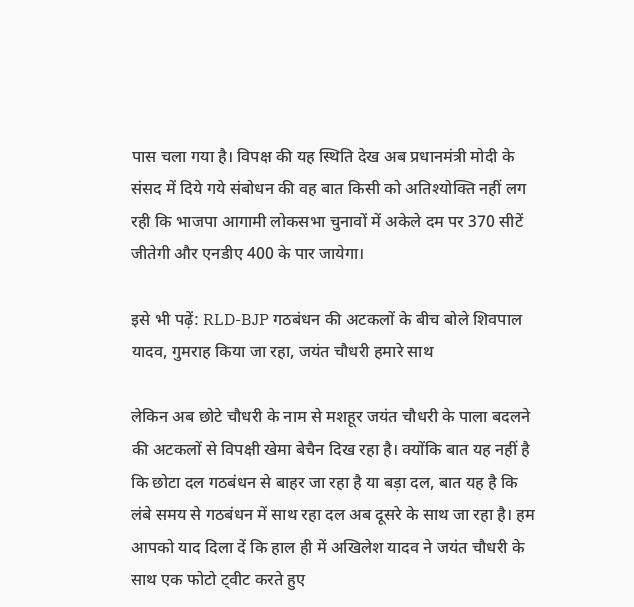पास चला गया है। विपक्ष की यह स्थिति देख अब प्रधानमंत्री मोदी के संसद में दिये गये संबोधन की वह बात किसी को अतिश्योक्ति नहीं लग रही कि भाजपा आगामी लोकसभा चुनावों में अकेले दम पर 370 सीटें जीतेगी और एनडीए 400 के पार जायेगा।

इसे भी पढ़ें: RLD-BJP गठबंधन की अटकलों के बीच बोले शिवपाल यादव, गुमराह किया जा रहा, जयंत चौधरी हमारे साथ

लेकिन अब छोटे चौधरी के नाम से मशहूर जयंत चौधरी के पाला बदलने की अटकलों से विपक्षी खेमा बेचैन दिख रहा है। क्योंकि बात यह नहीं है कि छोटा दल गठबंधन से बाहर जा रहा है या बड़ा दल, बात यह है कि लंबे समय से गठबंधन में साथ रहा दल अब दूसरे के साथ जा रहा है। हम आपको याद दिला दें कि हाल ही में अखिलेश यादव ने जयंत चौधरी के साथ एक फोटो ट्वीट करते हुए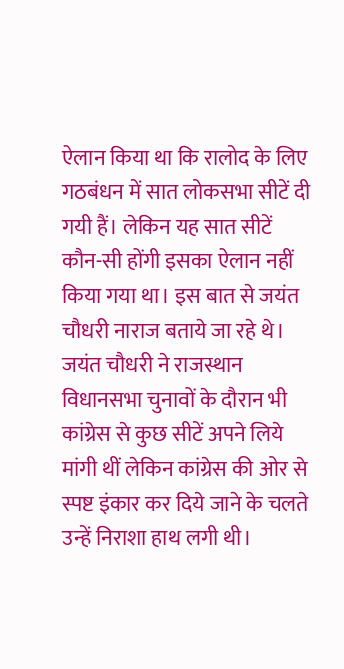ऐलान किया था कि रालोद के लिए गठबंधन में सात लोकसभा सीटें दी गयी हैं। लेकिन यह सात सीटें कौन-सी होंगी इसका ऐलान नहीं किया गया था। इस बात से जयंत चौधरी नाराज बताये जा रहे थे। जयंत चौधरी ने राजस्थान विधानसभा चुनावों के दौरान भी कांग्रेस से कुछ सीटें अपने लिये मांगी थीं लेकिन कांग्रेस की ओर से स्पष्ट इंकार कर दिये जाने के चलते उन्हें निराशा हाथ लगी थी।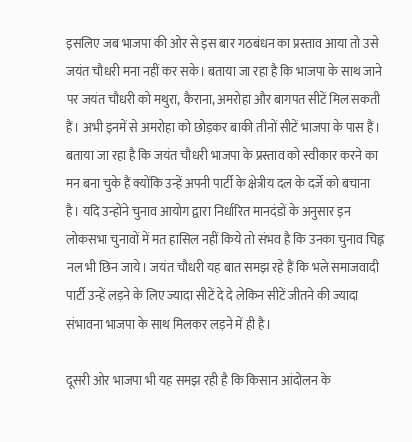इसलिए जब भाजपा की ओर से इस बार गठबंधन का प्रस्ताव आया तो उसे जयंत चौधरी मना नहीं कर सके। बताया जा रहा है कि भाजपा के साथ जाने पर जयंत चौधरी को मथुरा, कैराना, अमरोहा और बागपत सीटें मिल सकती हैं। अभी इनमें से अमरोहा को छोड़कर बाकी तीनों सीटें भाजपा के पास हैं। बताया जा रहा है कि जयंत चौधरी भाजपा के प्रस्ताव को स्वीकार करने का मन बना चुके हैं क्योंकि उन्हें अपनी पार्टी के क्षेत्रीय दल के दर्जे को बचाना है। यदि उन्होंने चुनाव आयोग द्वारा निर्धारित मानदंडों के अनुसार इन लोकसभा चुनावों में मत हासिल नहीं किये तो संभव है कि उनका चुनाव चिह्न नल भी छिन जाये। जयंत चौधरी यह बात समझ रहे हैं कि भले समाजवादी पार्टी उन्हें लड़ने के लिए ज्यादा सीटें दे दे लेकिन सीटें जीतने की ज्यादा संभावना भाजपा के साथ मिलकर लड़ने में ही है।

दूसरी ओर भाजपा भी यह समझ रही है कि किसान आंदोलन के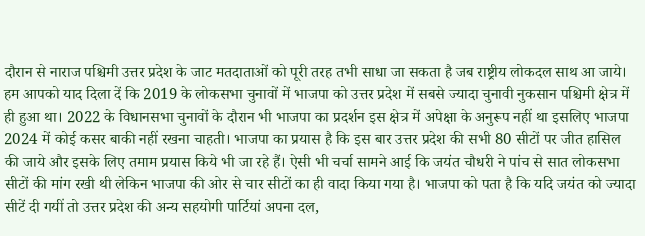दौरान से नाराज पश्चिमी उत्तर प्रदेश के जाट मतदाताओं को पूरी तरह तभी साधा जा सकता है जब राष्ट्रीय लोकदल साथ आ जाये। हम आपको याद दिला दें कि 2019 के लोकसभा चुनावों में भाजपा को उत्तर प्रदेश में सबसे ज्यादा चुनावी नुकसान पश्चिमी क्षेत्र में ही हुआ था। 2022 के विधानसभा चुनावों के दौरान भी भाजपा का प्रदर्शन इस क्षेत्र में अपेक्षा के अनुरूप नहीं था इसलिए भाजपा 2024 में कोई कसर बाकी नहीं रखना चाहती। भाजपा का प्रयास है कि इस बार उत्तर प्रदेश की सभी 80 सीटों पर जीत हासिल की जाये और इसके लिए तमाम प्रयास किये भी जा रहे हैं। ऐसी भी चर्चा सामने आई कि जयंत चौधरी ने पांच से सात लोकसभा सीटों की मांग रखी थी लेकिन भाजपा की ओर से चार सीटों का ही वादा किया गया है। भाजपा को पता है कि यदि जयंत को ज्यादा सीटें दी गयीं तो उत्तर प्रदेश की अन्य सहयोगी पार्टियां अपना दल,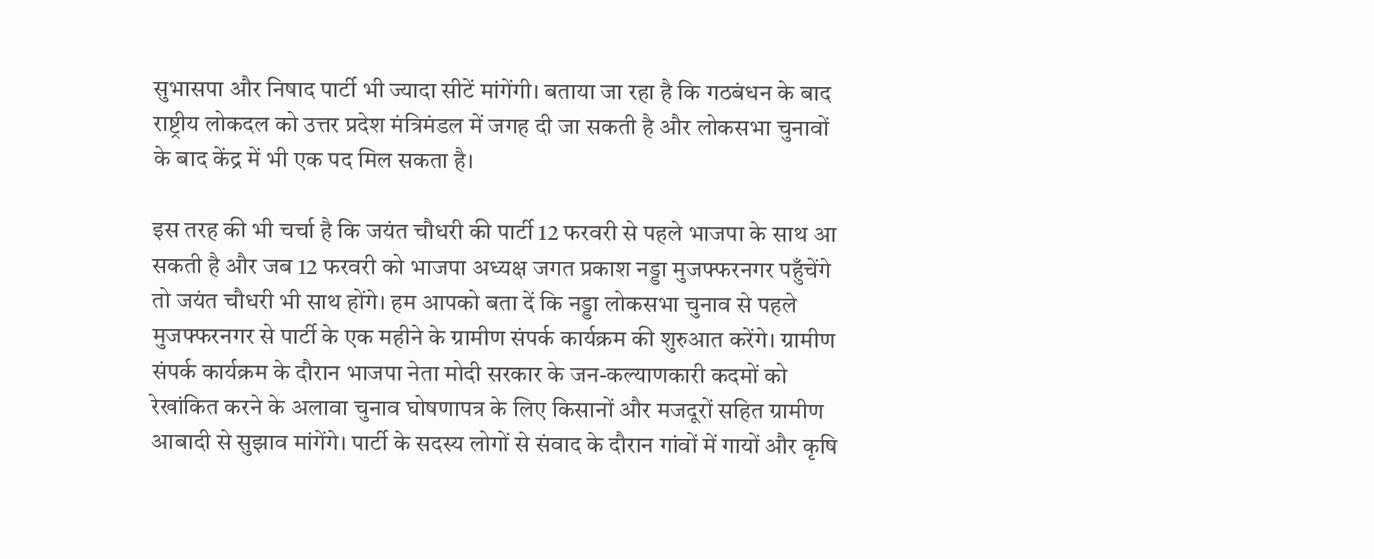सुभासपा और निषाद पार्टी भी ज्यादा सीटें मांगेंगी। बताया जा रहा है कि गठबंधन के बाद राष्ट्रीय लोकदल को उत्तर प्रदेश मंत्रिमंडल में जगह दी जा सकती है और लोकसभा चुनावों के बाद केंद्र में भी एक पद मिल सकता है।

इस तरह की भी चर्चा है कि जयंत चौधरी की पार्टी 12 फरवरी से पहले भाजपा के साथ आ सकती है और जब 12 फरवरी को भाजपा अध्यक्ष जगत प्रकाश नड्डा मुजफ्फरनगर पहुँचेंगे तो जयंत चौधरी भी साथ होंगे। हम आपको बता दें कि नड्डा लोकसभा चुनाव से पहले मुजफ्फरनगर से पार्टी के एक महीने के ग्रामीण संपर्क कार्यक्रम की शुरुआत करेंगे। ग्रामीण संपर्क कार्यक्रम के दौरान भाजपा नेता मोदी सरकार के जन-कल्याणकारी कदमों को रेखांकित करने के अलावा चुनाव घोषणापत्र के लिए किसानों और मजदूरों सहित ग्रामीण आबादी से सुझाव मांगेंगे। पार्टी के सदस्य लोगों से संवाद के दौरान गांवों में गायों और कृषि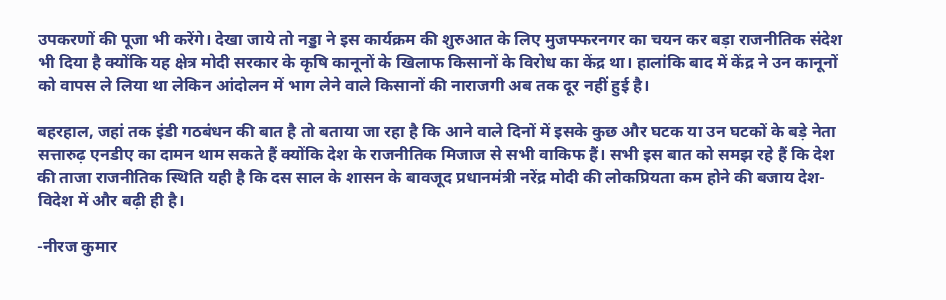उपकरणों की पूजा भी करेंगे। देखा जाये तो नड्डा ने इस कार्यक्रम की शुरुआत के लिए मुजफ्फरनगर का चयन कर बड़ा राजनीतिक संदेश भी दिया है क्योंकि यह क्षेत्र मोदी सरकार के कृषि कानूनों के खिलाफ किसानों के विरोध का केंद्र था। हालांकि बाद में केंद्र ने उन कानूनों को वापस ले लिया था लेकिन आंदोलन में भाग लेने वाले किसानों की नाराजगी अब तक दूर नहीं हुई है।

बहरहाल, जहां तक इंडी गठबंधन की बात है तो बताया जा रहा है कि आने वाले दिनों में इसके कुछ और घटक या उन घटकों के बड़े नेता सत्तारुढ़ एनडीए का दामन थाम सकते हैं क्योंकि देश के राजनीतिक मिजाज से सभी वाकिफ हैं। सभी इस बात को समझ रहे हैं कि देश की ताजा राजनीतिक स्थिति यही है कि दस साल के शासन के बावजूद प्रधानमंत्री नरेंद्र मोदी की लोकप्रियता कम होने की बजाय देश-विदेश में और बढ़ी ही है।

-नीरज कुमार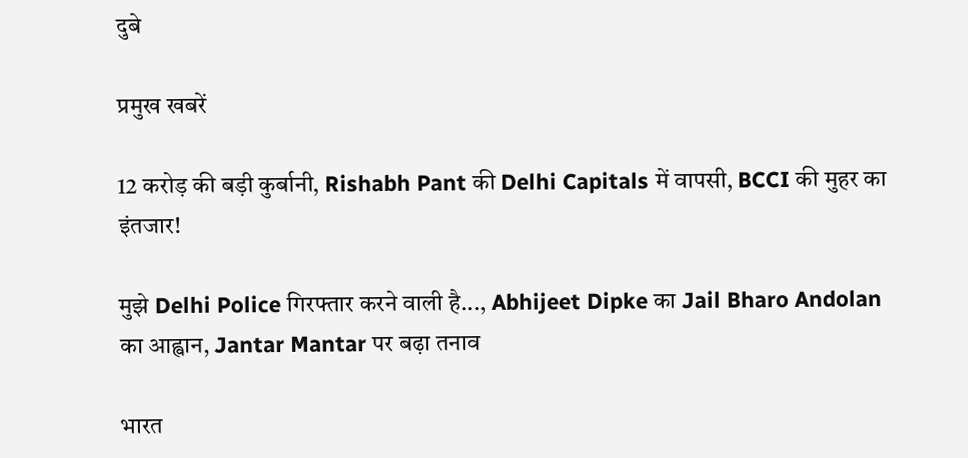दुबे

प्रमुख खबरें

12 करोड़ की बड़ी कुर्बानी, Rishabh Pant की Delhi Capitals में वापसी, BCCI की मुहर का इंतजार!

मुझे Delhi Police गिरफ्तार करने वाली है..., Abhijeet Dipke का Jail Bharo Andolan का आह्वान, Jantar Mantar पर बढ़ा तनाव

भारत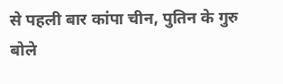से पहली बार कांपा चीन, पुतिन के गुरु बोले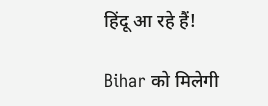हिंदू आ रहे हैं!

Bihar को मिलेगी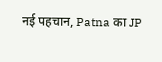नई पहचान, Patna का JP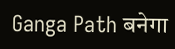Ganga Path बनेगा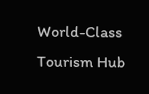World-Class Tourism Hub